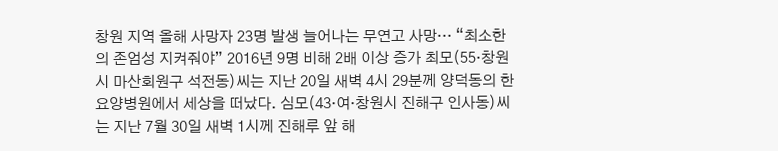창원 지역 올해 사망자 23명 발생 늘어나는 무연고 사망… “최소한의 존엄성 지켜줘야” 2016년 9명 비해 2배 이상 증가 최모(55·창원시 마산회원구 석전동)씨는 지난 20일 새벽 4시 29분께 양덕동의 한 요양병원에서 세상을 떠났다. 심모(43·여·창원시 진해구 인사동)씨는 지난 7월 30일 새벽 1시께 진해루 앞 해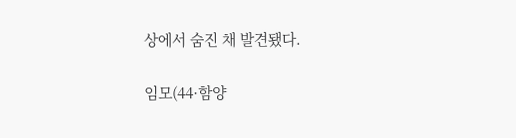상에서 숨진 채 발견됐다.

임모(44·함양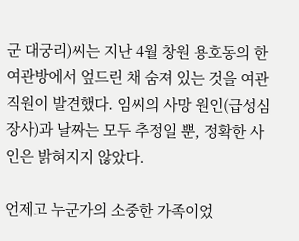군 대궁리)씨는 지난 4월 창원 용호동의 한 여관방에서 엎드린 채 숨져 있는 것을 여관 직원이 발견했다. 임씨의 사망 원인(급성심장사)과 날짜는 모두 추정일 뿐, 정확한 사인은 밝혀지지 않았다.

언제고 누군가의 소중한 가족이었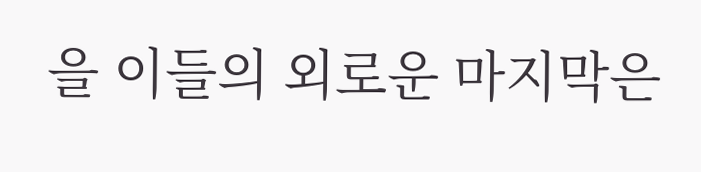을 이들의 외로운 마지막은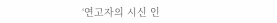‘연고자의 시신 인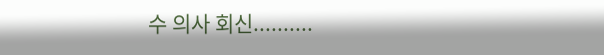수 의사 회신..........